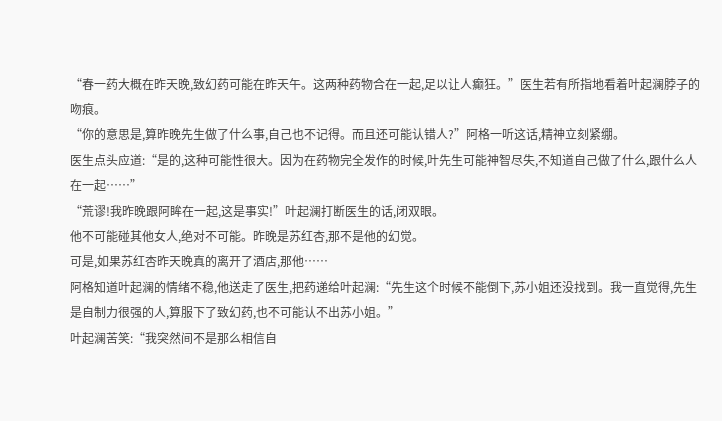“春一药大概在昨天晚,致幻药可能在昨天午。这两种药物合在一起,足以让人癫狂。”医生若有所指地看着叶起澜脖子的吻痕。
“你的意思是,算昨晚先生做了什么事,自己也不记得。而且还可能认错人?”阿格一听这话,精神立刻紧绷。
医生点头应道:“是的,这种可能性很大。因为在药物完全发作的时候,叶先生可能神智尽失,不知道自己做了什么,跟什么人在一起……”
“荒谬!我昨晚跟阿眸在一起,这是事实!”叶起澜打断医生的话,闭双眼。
他不可能碰其他女人,绝对不可能。昨晚是苏红杏,那不是他的幻觉。
可是,如果苏红杏昨天晚真的离开了酒店,那他……
阿格知道叶起澜的情绪不稳,他送走了医生,把药递给叶起澜:“先生这个时候不能倒下,苏小姐还没找到。我一直觉得,先生是自制力很强的人,算服下了致幻药,也不可能认不出苏小姐。”
叶起澜苦笑:“我突然间不是那么相信自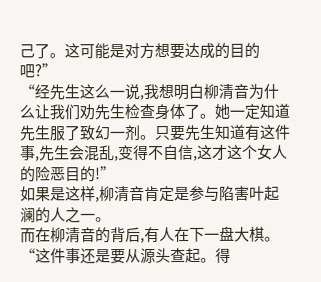己了。这可能是对方想要达成的目的吧?”
“经先生这么一说,我想明白柳清音为什么让我们劝先生检查身体了。她一定知道先生服了致幻一剂。只要先生知道有这件事,先生会混乱,变得不自信,这才这个女人的险恶目的!”
如果是这样,柳清音肯定是参与陷害叶起澜的人之一。
而在柳清音的背后,有人在下一盘大棋。
“这件事还是要从源头查起。得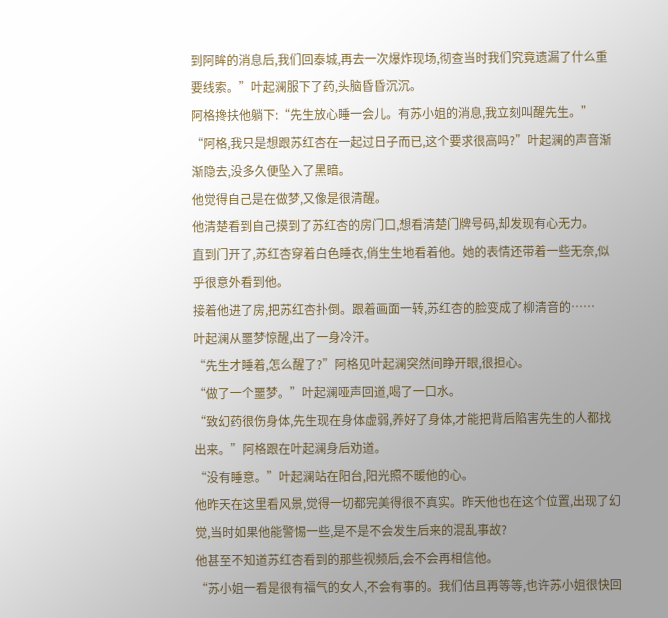到阿眸的消息后,我们回泰城,再去一次爆炸现场,彻查当时我们究竟遗漏了什么重要线索。”叶起澜服下了药,头脑昏昏沉沉。
阿格搀扶他躺下:“先生放心睡一会儿。有苏小姐的消息,我立刻叫醒先生。”
“阿格,我只是想跟苏红杏在一起过日子而已,这个要求很高吗?”叶起澜的声音渐渐隐去,没多久便坠入了黑暗。
他觉得自己是在做梦,又像是很清醒。
他清楚看到自己摸到了苏红杏的房门口,想看清楚门牌号码,却发现有心无力。
直到门开了,苏红杏穿着白色睡衣,俏生生地看着他。她的表情还带着一些无奈,似乎很意外看到他。
接着他进了房,把苏红杏扑倒。跟着画面一转,苏红杏的脸变成了柳清音的……
叶起澜从噩梦惊醒,出了一身冷汗。
“先生才睡着,怎么醒了?”阿格见叶起澜突然间睁开眼,很担心。
“做了一个噩梦。”叶起澜哑声回道,喝了一口水。
“致幻药很伤身体,先生现在身体虚弱,养好了身体,才能把背后陷害先生的人都找出来。”阿格跟在叶起澜身后劝道。
“没有睡意。”叶起澜站在阳台,阳光照不暖他的心。
他昨天在这里看风景,觉得一切都完美得很不真实。昨天他也在这个位置,出现了幻觉,当时如果他能警惕一些,是不是不会发生后来的混乱事故?
他甚至不知道苏红杏看到的那些视频后,会不会再相信他。
“苏小姐一看是很有福气的女人,不会有事的。我们估且再等等,也许苏小姐很快回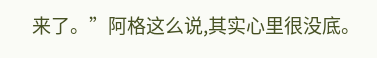来了。”阿格这么说,其实心里很没底。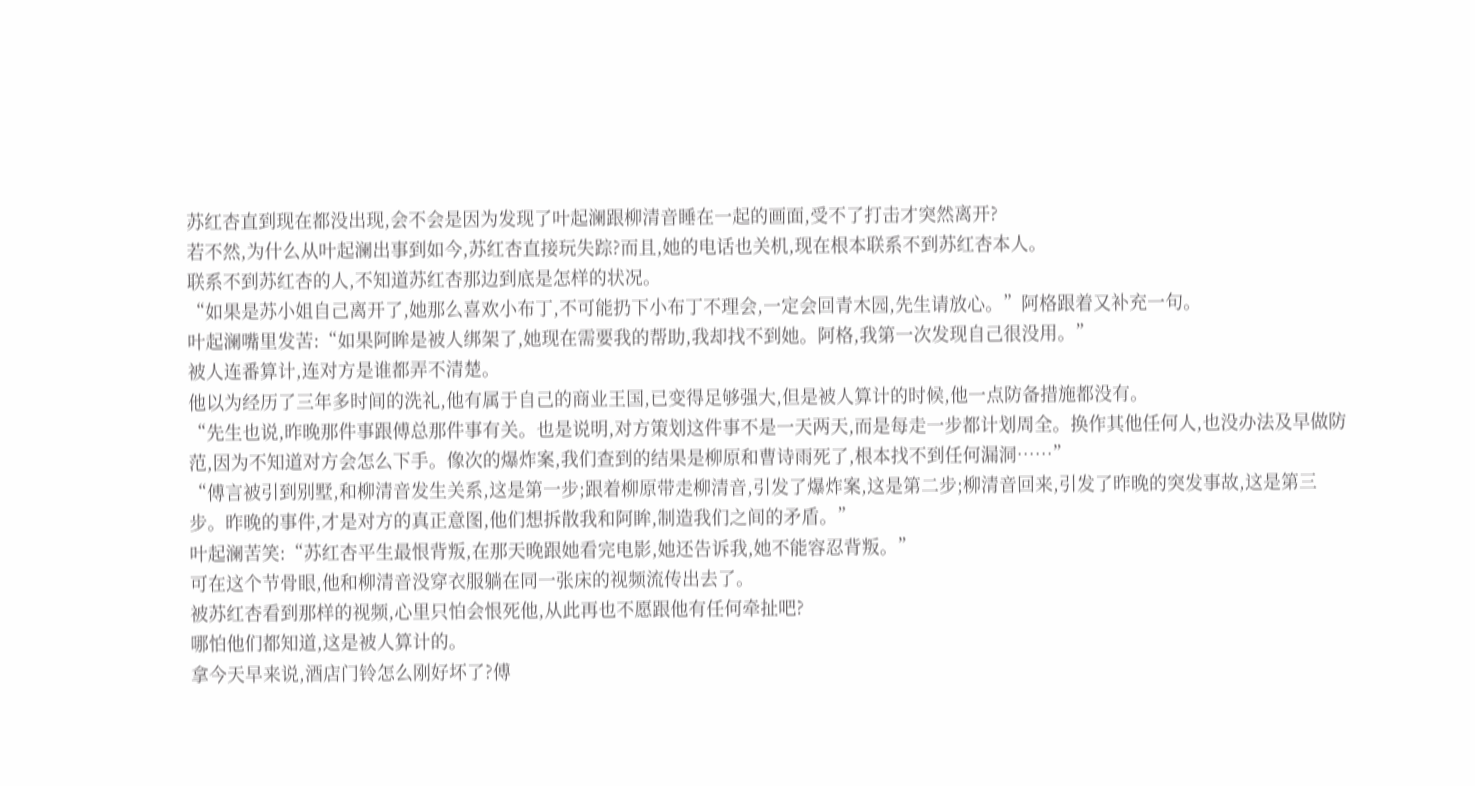苏红杏直到现在都没出现,会不会是因为发现了叶起澜跟柳清音睡在一起的画面,受不了打击才突然离开?
若不然,为什么从叶起澜出事到如今,苏红杏直接玩失踪?而且,她的电话也关机,现在根本联系不到苏红杏本人。
联系不到苏红杏的人,不知道苏红杏那边到底是怎样的状况。
“如果是苏小姐自己离开了,她那么喜欢小布丁,不可能扔下小布丁不理会,一定会回青木园,先生请放心。”阿格跟着又补充一句。
叶起澜嘴里发苦:“如果阿眸是被人绑架了,她现在需要我的帮助,我却找不到她。阿格,我第一次发现自己很没用。”
被人连番算计,连对方是谁都弄不清楚。
他以为经历了三年多时间的洗礼,他有属于自己的商业王国,已变得足够强大,但是被人算计的时候,他一点防备措施都没有。
“先生也说,昨晚那件事跟傅总那件事有关。也是说明,对方策划这件事不是一天两天,而是每走一步都计划周全。换作其他任何人,也没办法及早做防范,因为不知道对方会怎么下手。像次的爆炸案,我们查到的结果是柳原和曹诗雨死了,根本找不到任何漏洞……”
“傅言被引到别墅,和柳清音发生关系,这是第一步;跟着柳原带走柳清音,引发了爆炸案,这是第二步;柳清音回来,引发了昨晚的突发事故,这是第三步。昨晚的事件,才是对方的真正意图,他们想拆散我和阿眸,制造我们之间的矛盾。”
叶起澜苦笑:“苏红杏平生最恨背叛,在那天晚跟她看完电影,她还告诉我,她不能容忍背叛。”
可在这个节骨眼,他和柳清音没穿衣服躺在同一张床的视频流传出去了。
被苏红杏看到那样的视频,心里只怕会恨死他,从此再也不愿跟他有任何牵扯吧?
哪怕他们都知道,这是被人算计的。
拿今天早来说,酒店门铃怎么刚好坏了?傅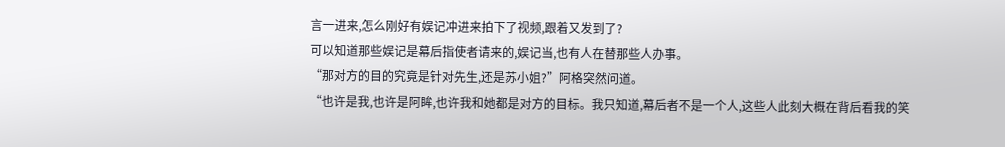言一进来,怎么刚好有娱记冲进来拍下了视频,跟着又发到了?
可以知道那些娱记是幕后指使者请来的,娱记当,也有人在替那些人办事。
“那对方的目的究竟是针对先生,还是苏小姐?”阿格突然问道。
“也许是我,也许是阿眸,也许我和她都是对方的目标。我只知道,幕后者不是一个人,这些人此刻大概在背后看我的笑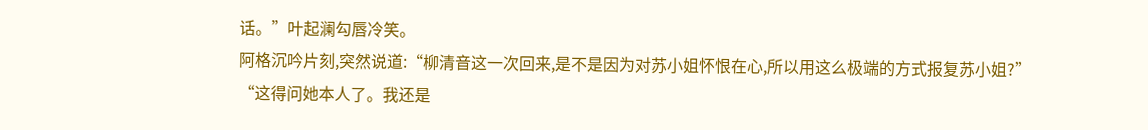话。”叶起澜勾唇冷笑。
阿格沉吟片刻,突然说道:“柳清音这一次回来,是不是因为对苏小姐怀恨在心,所以用这么极端的方式报复苏小姐?”
“这得问她本人了。我还是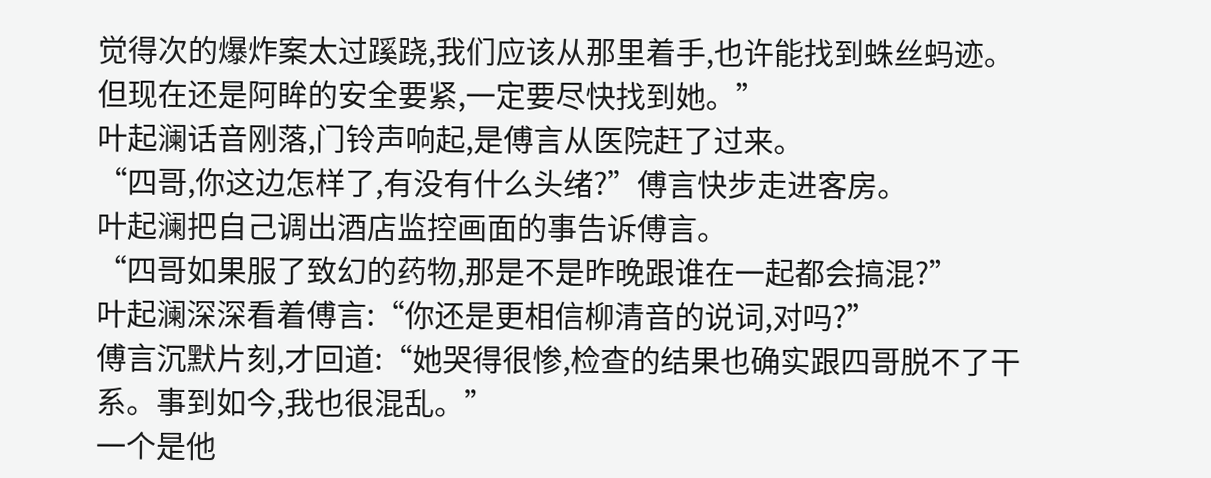觉得次的爆炸案太过蹊跷,我们应该从那里着手,也许能找到蛛丝蚂迹。但现在还是阿眸的安全要紧,一定要尽快找到她。”
叶起澜话音刚落,门铃声响起,是傅言从医院赶了过来。
“四哥,你这边怎样了,有没有什么头绪?”傅言快步走进客房。
叶起澜把自己调出酒店监控画面的事告诉傅言。
“四哥如果服了致幻的药物,那是不是昨晚跟谁在一起都会搞混?”
叶起澜深深看着傅言:“你还是更相信柳清音的说词,对吗?”
傅言沉默片刻,才回道:“她哭得很惨,检查的结果也确实跟四哥脱不了干系。事到如今,我也很混乱。”
一个是他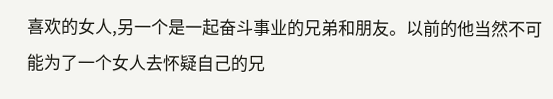喜欢的女人,另一个是一起奋斗事业的兄弟和朋友。以前的他当然不可能为了一个女人去怀疑自己的兄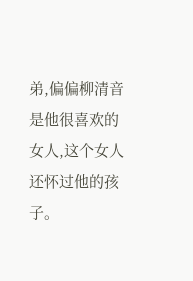弟,偏偏柳清音是他很喜欢的女人,这个女人还怀过他的孩子。